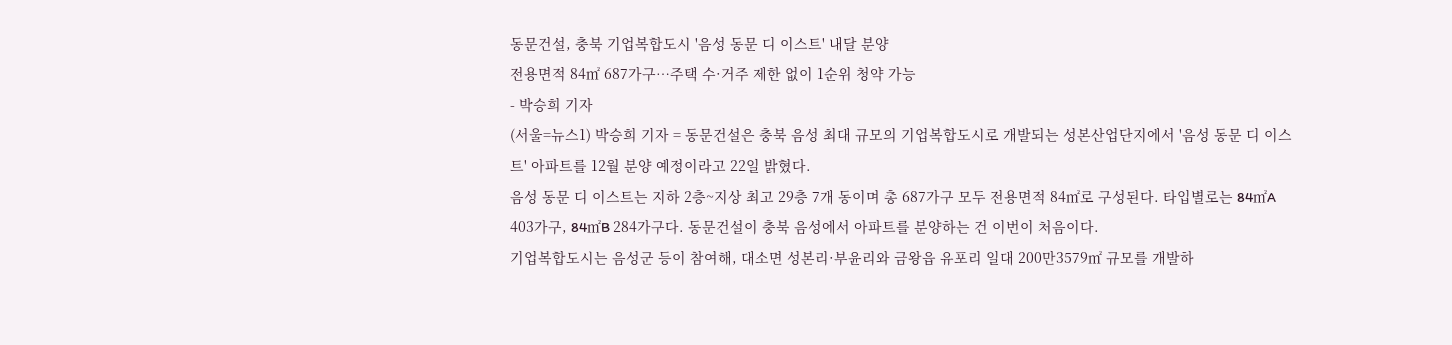동문건설, 충북 기업복합도시 '음성 동문 디 이스트' 내달 분양
전용면적 84㎡ 687가구…주택 수·거주 제한 없이 1순위 청약 가능
- 박승희 기자
(서울=뉴스1) 박승희 기자 = 동문건설은 충북 음성 최대 규모의 기업복합도시로 개발되는 성본산업단지에서 '음성 동문 디 이스트' 아파트를 12월 분양 예정이라고 22일 밝혔다.
음성 동문 디 이스트는 지하 2층~지상 최고 29층 7개 동이며 총 687가구 모두 전용면적 84㎡로 구성된다. 타입별로는 84㎡A 403가구, 84㎡B 284가구다. 동문건설이 충북 음성에서 아파트를 분양하는 건 이번이 처음이다.
기업복합도시는 음성군 등이 참여해, 대소면 성본리·부윤리와 금왕읍 유포리 일대 200만3579㎡ 규모를 개발하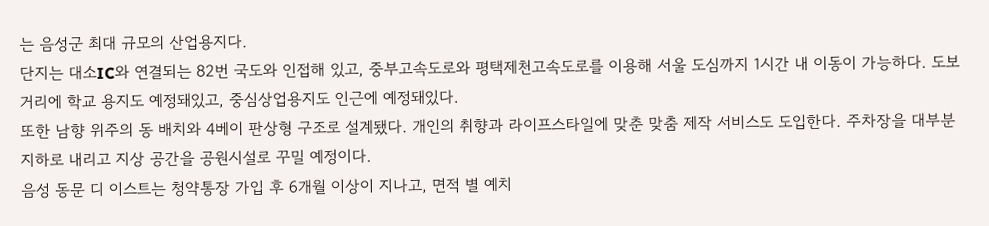는 음성군 최대 규모의 산업용지다.
단지는 대소IC와 연결되는 82번 국도와 인접해 있고, 중부고속도로와 평택제천고속도로를 이용해 서울 도심까지 1시간 내 이동이 가능하다. 도보 거리에 학교 용지도 예정돼있고, 중심상업용지도 인근에 예정돼있다.
또한 남향 위주의 동 배치와 4베이 판상형 구조로 설계됐다. 개인의 취향과 라이프스타일에 맞춘 맞춤 제작 서비스도 도입한다. 주차장을 대부분 지하로 내리고 지상 공간을 공원시설로 꾸밀 예정이다.
음성 동문 디 이스트는 청약통장 가입 후 6개월 이상이 지나고, 면적 별 예치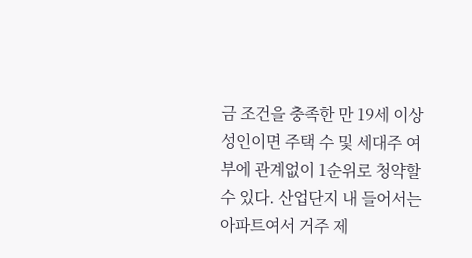금 조건을 충족한 만 19세 이상 성인이면 주택 수 및 세대주 여부에 관계없이 1순위로 청약할 수 있다. 산업단지 내 들어서는 아파트여서 거주 제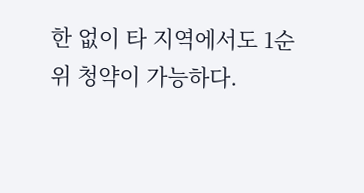한 없이 타 지역에서도 1순위 청약이 가능하다.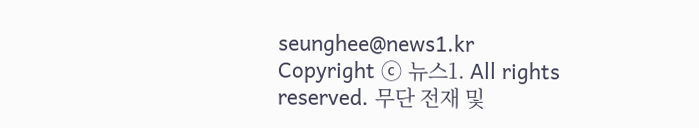seunghee@news1.kr
Copyright ⓒ 뉴스1. All rights reserved. 무단 전재 및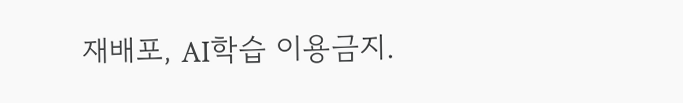재배포, AI학습 이용금지.